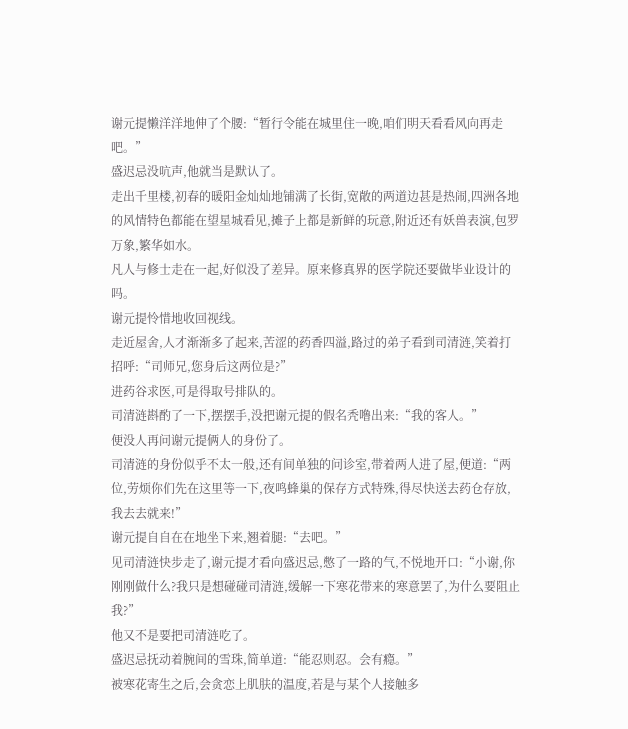谢元提懒洋洋地伸了个腰:“暂行令能在城里住一晚,咱们明天看看风向再走吧。”
盛迟忌没吭声,他就当是默认了。
走出千里楼,初春的暖阳金灿灿地铺满了长街,宽敞的两道边甚是热闹,四洲各地的风情特色都能在望星城看见,摊子上都是新鲜的玩意,附近还有妖兽表演,包罗万象,繁华如水。
凡人与修士走在一起,好似没了差异。原来修真界的医学院还要做毕业设计的吗。
谢元提怜惜地收回视线。
走近屋舍,人才渐渐多了起来,苦涩的药香四溢,路过的弟子看到司清涟,笑着打招呼:“司师兄,您身后这两位是?”
进药谷求医,可是得取号排队的。
司清涟斟酌了一下,摆摆手,没把谢元提的假名秃噜出来:“我的客人。”
便没人再问谢元提俩人的身份了。
司清涟的身份似乎不太一般,还有间单独的问诊室,带着两人进了屋,便道:“两位,劳烦你们先在这里等一下,夜鸣蜂巢的保存方式特殊,得尽快送去药仓存放,我去去就来!”
谢元提自自在在地坐下来,翘着腿:“去吧。”
见司清涟快步走了,谢元提才看向盛迟忌,憋了一路的气,不悦地开口:“小谢,你刚刚做什么?我只是想碰碰司清涟,缓解一下寒花带来的寒意罢了,为什么要阻止我?”
他又不是要把司清涟吃了。
盛迟忌抚动着腕间的雪珠,简单道:“能忍则忍。会有瘾。”
被寒花寄生之后,会贪恋上肌肤的温度,若是与某个人接触多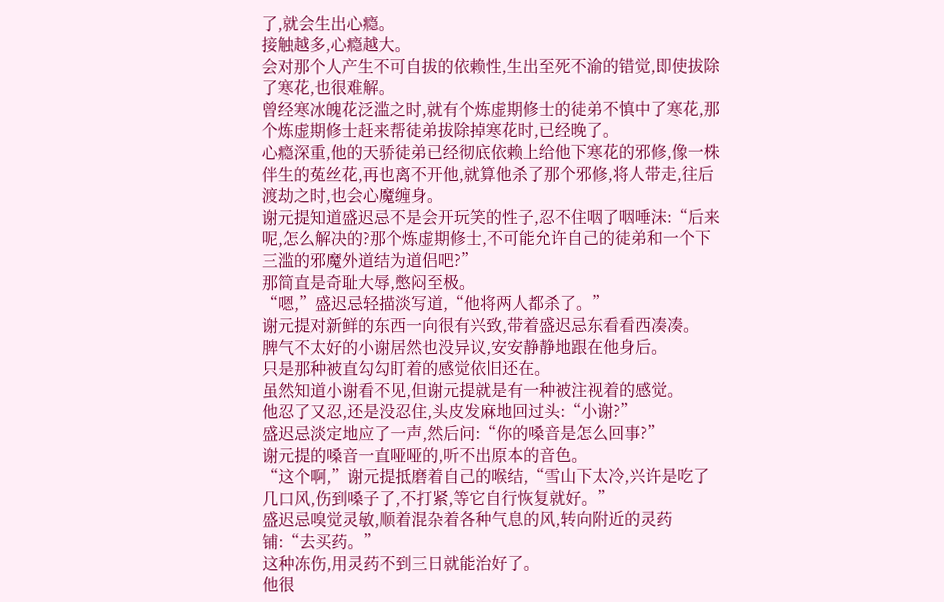了,就会生出心瘾。
接触越多,心瘾越大。
会对那个人产生不可自拔的依赖性,生出至死不渝的错觉,即使拔除了寒花,也很难解。
曾经寒冰魄花泛滥之时,就有个炼虚期修士的徒弟不慎中了寒花,那个炼虚期修士赶来帮徒弟拔除掉寒花时,已经晚了。
心瘾深重,他的天骄徒弟已经彻底依赖上给他下寒花的邪修,像一株伴生的菟丝花,再也离不开他,就算他杀了那个邪修,将人带走,往后渡劫之时,也会心魔缠身。
谢元提知道盛迟忌不是会开玩笑的性子,忍不住咽了咽唾沫:“后来呢,怎么解决的?那个炼虚期修士,不可能允许自己的徒弟和一个下三滥的邪魔外道结为道侣吧?”
那简直是奇耻大辱,憋闷至极。
“嗯,”盛迟忌轻描淡写道,“他将两人都杀了。”
谢元提对新鲜的东西一向很有兴致,带着盛迟忌东看看西凑凑。
脾气不太好的小谢居然也没异议,安安静静地跟在他身后。
只是那种被直勾勾盯着的感觉依旧还在。
虽然知道小谢看不见,但谢元提就是有一种被注视着的感觉。
他忍了又忍,还是没忍住,头皮发麻地回过头:“小谢?”
盛迟忌淡定地应了一声,然后问:“你的嗓音是怎么回事?”
谢元提的嗓音一直哑哑的,听不出原本的音色。
“这个啊,”谢元提抵磨着自己的喉结,“雪山下太冷,兴许是吃了几口风,伤到嗓子了,不打紧,等它自行恢复就好。”
盛迟忌嗅觉灵敏,顺着混杂着各种气息的风,转向附近的灵药铺:“去买药。”
这种冻伤,用灵药不到三日就能治好了。
他很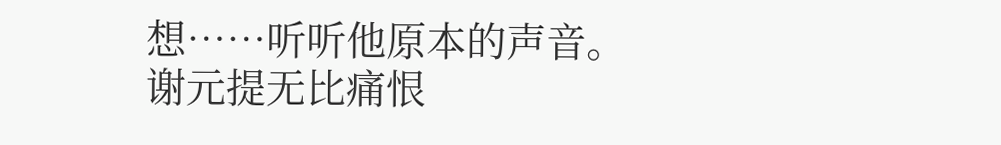想……听听他原本的声音。
谢元提无比痛恨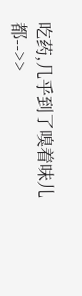吃药,几乎到了嗅着味儿都-->>